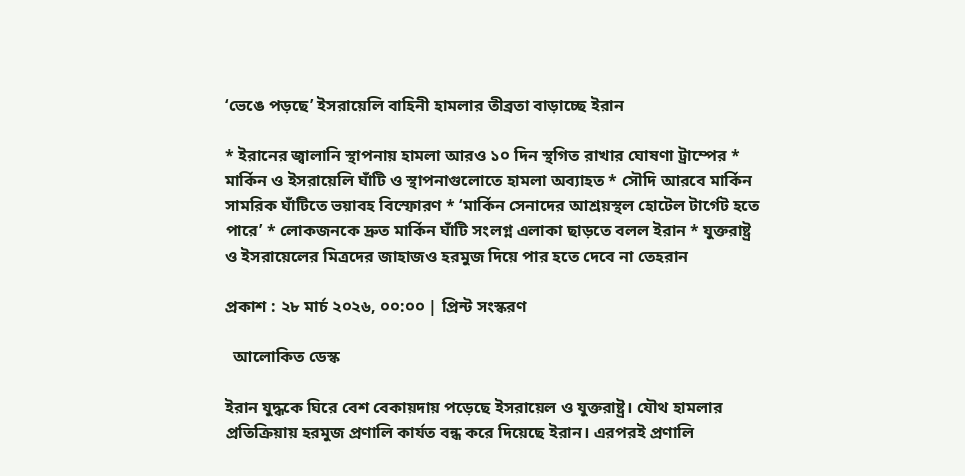‘ভেঙে পড়ছে’ ইসরায়েলি বাহিনী হামলার তীব্রতা বাড়াচ্ছে ইরান

* ইরানের জ্বালানি স্থাপনায় হামলা আরও ১০ দিন স্থগিত রাখার ঘোষণা ট্রাম্পের * মার্কিন ও ইসরায়েলি ঘাঁটি ও স্থাপনাগুলোতে হামলা অব্যাহত * সৌদি আরবে মার্কিন সামরিক ঘাঁটিতে ভয়াবহ বিস্ফোরণ * ‘মার্কিন সেনাদের আশ্রয়স্থল হোটেল টার্গেট হতে পারে’ * লোকজনকে দ্রুত মার্কিন ঘাঁটি সংলগ্ন এলাকা ছাড়তে বলল ইরান * যুক্তরাষ্ট্র ও ইসরায়েলের মিত্রদের জাহাজও হরমুজ দিয়ে পার হতে দেবে না তেহরান

প্রকাশ : ২৮ মার্চ ২০২৬, ০০:০০ | প্রিন্ট সংস্করণ

  আলোকিত ডেস্ক

ইরান যুদ্ধকে ঘিরে বেশ বেকায়দায় পড়েছে ইসরায়েল ও যুক্তরাষ্ট্র। যৌথ হামলার প্রতিক্রিয়ায় হরমুজ প্রণালি কার্যত বন্ধ করে দিয়েছে ইরান। এরপরই প্রণালি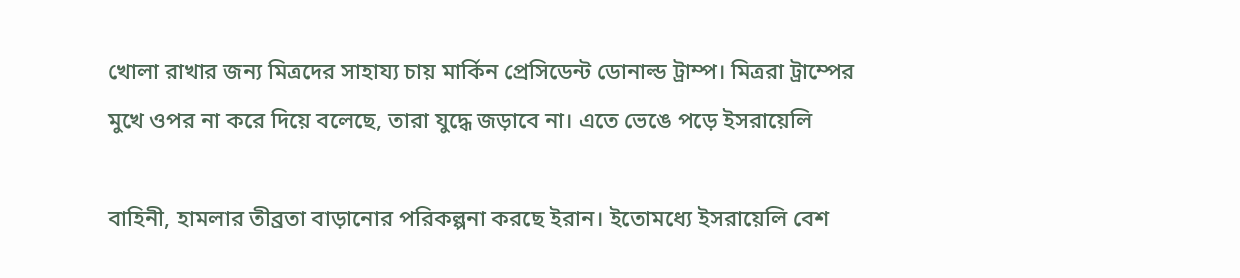খোলা রাখার জন্য মিত্রদের সাহায্য চায় মার্কিন প্রেসিডেন্ট ডোনাল্ড ট্রাম্প। মিত্ররা ট্রাম্পের মুখে ওপর না করে দিয়ে বলেছে, তারা যুদ্ধে জড়াবে না। এতে ভেঙে পড়ে ইসরায়েলি

বাহিনী, হামলার তীব্রতা বাড়ানোর পরিকল্পনা করছে ইরান। ইতোমধ্যে ইসরায়েলি বেশ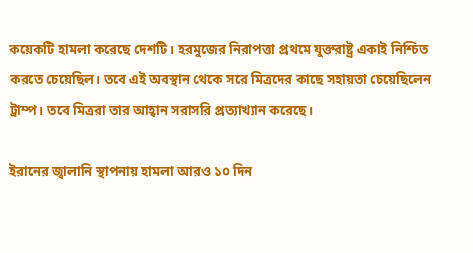কয়েকটি হামলা করেছে দেশটি। হরমুজের নিরাপত্তা প্রথমে যুক্তরাষ্ট্র একাই নিশ্চিত করতে চেয়েছিল। তবে এই অবস্থান থেকে সরে মিত্রদের কাছে সহায়তা চেয়েছিলেন ট্রাম্প। তবে মিত্ররা তার আহ্বান সরাসরি প্রত্যাখ্যান করেছে।

ইরানের জ্বালানি স্থাপনায় হামলা আরও ১০ দিন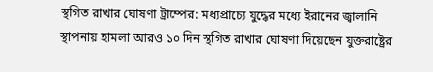স্থগিত রাখার ঘোষণা ট্রাম্পের: মধ্যপ্রাচ্যে যুদ্ধের মধ্যে ইরানের জ্বালানি স্থাপনায় হামলা আরও ১০ দিন স্থগিত রাখার ঘোষণা দিয়েছেন যুক্তরাষ্ট্রের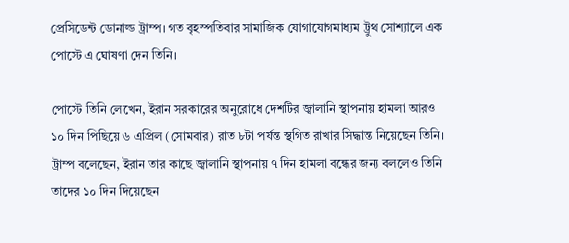প্রেসিডেন্ট ডোনাল্ড ট্রাম্প। গত বৃহস্পতিবার সামাজিক যোগাযোগমাধ্যম ট্রুথ সোশ্যালে এক পোস্টে এ ঘোষণা দেন তিনি।

পোস্টে তিনি লেখেন, ইরান সরকারের অনুরোধে দেশটির জ্বালানি স্থাপনায় হামলা আরও ১০ দিন পিছিয়ে ৬ এপ্রিল (সোমবার) রাত ৮টা পর্যন্ত স্থগিত রাখার সিদ্ধান্ত নিয়েছেন তিনি। ট্রাম্প বলেছেন, ইরান তার কাছে জ্বালানি স্থাপনায় ৭ দিন হামলা বন্ধের জন্য বললেও তিনি তাদের ১০ দিন দিয়েছেন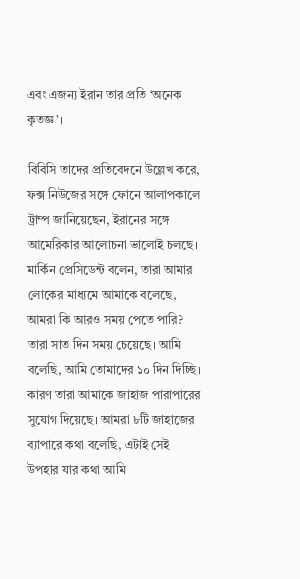এবং এজন্য ইরান তার প্রতি ‘অনেক কৃতজ্ঞ’।

বিবিসি তাদের প্রতিবেদনে উল্লেখ করে, ফক্স নিউজের সঙ্গে ফোনে আলাপকালে ট্রাম্প জানিয়েছেন, ইরানের সঙ্গে আমেরিকার আলোচনা ভালোই চলছে। মার্কিন প্রেসিডেন্ট বলেন, তারা আমার লোকের মাধ্যমে আমাকে বলেছে, আমরা কি আরও সময় পেতে পারি? তারা সাত দিন সময় চেয়েছে। আমি বলেছি, আমি তোমাদের ১০ দিন দিচ্ছি। কারণ তারা আমাকে জাহাজ পারাপারের সুযোগ দিয়েছে। আমরা ৮টি জাহাজের ব্যাপারে কথা বলেছি, এটাই সেই উপহার যার কথা আমি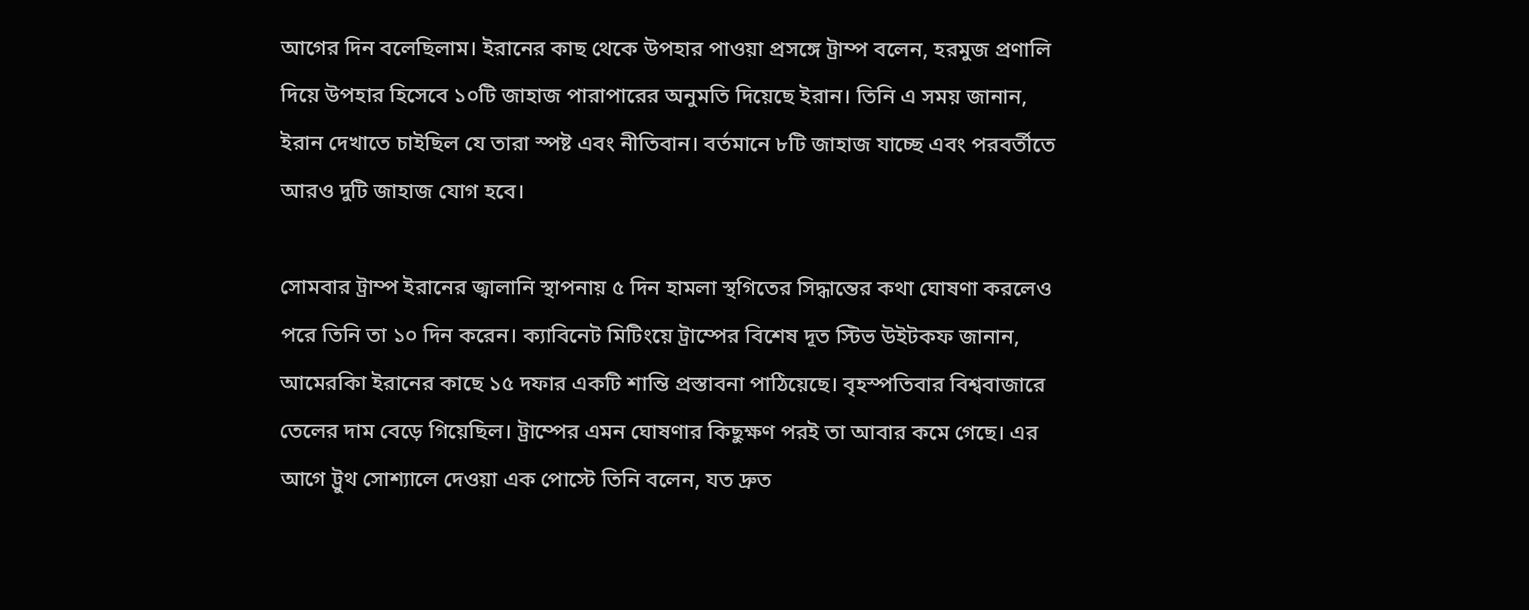আগের দিন বলেছিলাম। ইরানের কাছ থেকে উপহার পাওয়া প্রসঙ্গে ট্রাম্প বলেন, হরমুজ প্রণালি দিয়ে উপহার হিসেবে ১০টি জাহাজ পারাপারের অনুমতি দিয়েছে ইরান। তিনি এ সময় জানান, ইরান দেখাতে চাইছিল যে তারা স্পষ্ট এবং নীতিবান। বর্তমানে ৮টি জাহাজ যাচ্ছে এবং পরবর্তীতে আরও দুটি জাহাজ যোগ হবে।

সোমবার ট্রাম্প ইরানের জ্বালানি স্থাপনায় ৫ দিন হামলা স্থগিতের সিদ্ধান্তের কথা ঘোষণা করলেও পরে তিনি তা ১০ দিন করেন। ক্যাবিনেট মিটিংয়ে ট্রাম্পের বিশেষ দূত স্টিভ উইটকফ জানান, আমেরকিা ইরানের কাছে ১৫ দফার একটি শান্তি প্রস্তাবনা পাঠিয়েছে। বৃহস্পতিবার বিশ্ববাজারে তেলের দাম বেড়ে গিয়েছিল। ট্রাম্পের এমন ঘোষণার কিছুক্ষণ পরই তা আবার কমে গেছে। এর আগে ট্রুথ সোশ্যালে দেওয়া এক পোস্টে তিনি বলেন, যত দ্রুত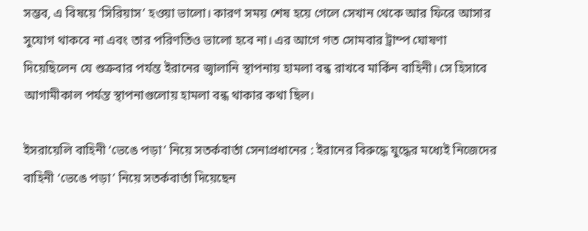সম্ভব, এ বিষয়ে ‘সিরিয়াস’ হওয়া ভালো। কারণ সময় শেষ হয়ে গেলে সেখান থেকে আর ফিরে আসার সুযোগ থাকবে না এবং তার পরিণতিও ভালো হবে না। এর আগে গত সোমবার ট্রাম্প ঘোষণা দিয়েছিলেন যে শুক্রবার পর্যন্ত ইরানের জ্বালানি স্থাপনায় হামলা বন্ধ রাখবে মার্কিন বাহিনী। সে হিসাবে আগামীকাল পর্যন্ত স্থাপনাগুলোয় হামলা বন্ধ থাকার কথা ছিল।

ইসরায়েলি বাহিনী ‘ভেঙে পড়া’ নিয়ে সতর্কবার্তা সেনাপ্রধানের : ইরানের বিরুদ্ধে যুদ্ধের মধ্যেই নিজেদের বাহিনী ‘ভেঙে পড়া’ নিয়ে সতর্কবার্তা দিয়েছেন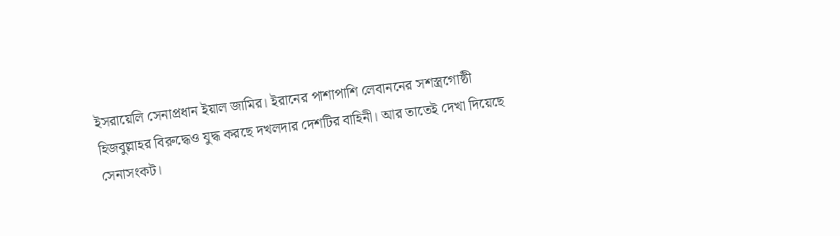ইসরায়েলি সেনাপ্রধান ইয়াল জামির। ইরানের পাশাপাশি লেবাননের সশস্ত্রগোষ্ঠী হিজবুল্লাহর বিরুদ্ধেও যুদ্ধ করছে দখলদার দেশটির বাহিনী। আর তাতেই দেখা দিয়েছে সেনাসংকট।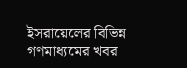ইসরায়েলের বিভিন্ন গণমাধ্যমের খবর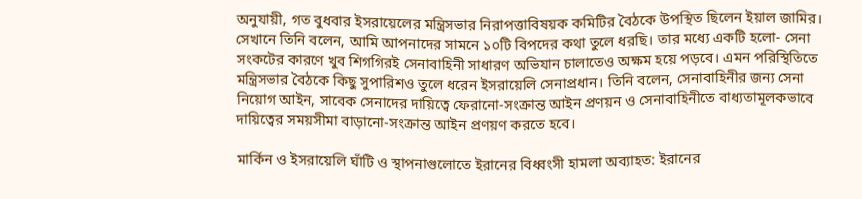অনুযায়ী, গত বুধবার ইসরায়েলের মন্ত্রিসভার নিরাপত্তাবিষয়ক কমিটির বৈঠকে উপস্থিত ছিলেন ইয়াল জামির। সেখানে তিনি বলেন, আমি আপনাদের সামনে ১০টি বিপদের কথা তুলে ধরছি। তার মধ্যে একটি হলো- সেনা সংকটের কারণে খুব শিগগিরই সেনাবাহিনী সাধারণ অভিযান চালাতেও অক্ষম হয়ে পড়বে। এমন পরিস্থিতিতে মন্ত্রিসভার বৈঠকে কিছু সুপারিশও তুলে ধরেন ইসরায়েলি সেনাপ্রধান। তিনি বলেন, সেনাবাহিনীর জন্য সেনা নিয়োগ আইন, সাবেক সেনাদের দায়িত্বে ফেরানো-সংক্রান্ত আইন প্রণয়ন ও সেনাবাহিনীতে বাধ্যতামূলকভাবে দায়িত্বের সময়সীমা বাড়ানো-সংক্রান্ত আইন প্রণয়ণ করতে হবে।

মার্কিন ও ইসরায়েলি ঘাঁটি ও স্থাপনাগুলোতে ইরানের বিধ্বংসী হামলা অব্যাহত: ইরানের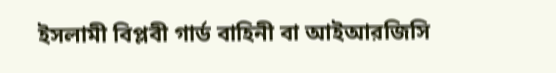ইসলামী বিপ্লবী গার্ড বাহিনী বা আইআরজিসি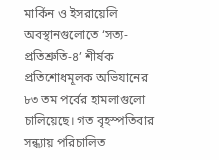মার্কিন ও ইসরায়েলি অবস্থানগুলোতে ‘সত্য-প্রতিশ্রুতি-৪’ শীর্ষক প্রতিশোধমূলক অভিযানের ৮৩ তম পর্বের হামলাগুলো চালিয়েছে। গত বৃহস্পতিবার সন্ধ্যায় পরিচালিত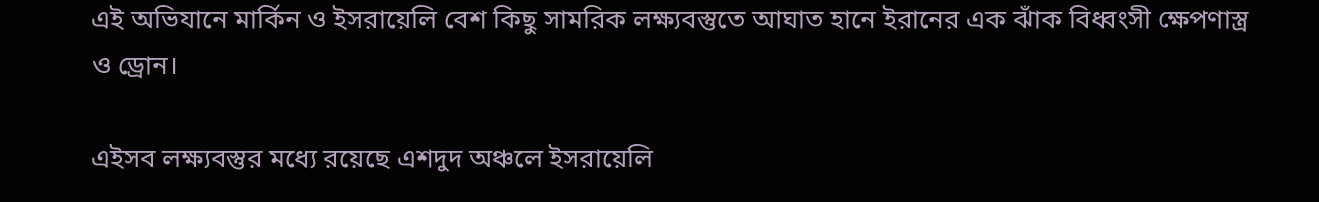এই অভিযানে মার্কিন ও ইসরায়েলি বেশ কিছু সামরিক লক্ষ্যবস্তুতে আঘাত হানে ইরানের এক ঝাঁক বিধ্বংসী ক্ষেপণাস্ত্র ও ড্রোন।

এইসব লক্ষ্যবস্তুর মধ্যে রয়েছে এশদুদ অঞ্চলে ইসরায়েলি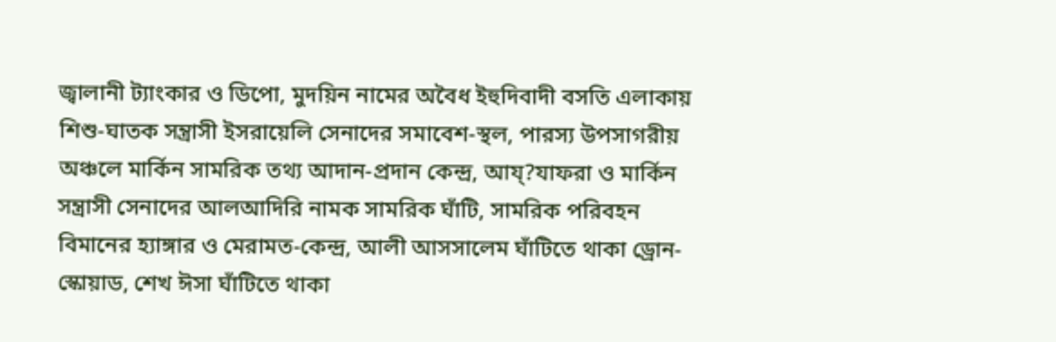জ্বালানী ট্যাংকার ও ডিপো, মুদয়িন নামের অবৈধ ইহুদিবাদী বসতি এলাকায় শিশু-ঘাতক সন্ত্রাসী ইসরায়েলি সেনাদের সমাবেশ-স্থল, পারস্য উপসাগরীয় অঞ্চলে মার্কিন সামরিক তথ্য আদান-প্রদান কেন্দ্র, আয্?যাফরা ও মার্কিন সন্ত্রাসী সেনাদের আলআদিরি নামক সামরিক ঘাঁটি, সামরিক পরিবহন বিমানের হ্যাঙ্গার ও মেরামত-কেন্দ্র, আলী আসসালেম ঘাঁটিতে থাকা ড্রোন-স্কোয়াড, শেখ ঈসা ঘাঁটিতে থাকা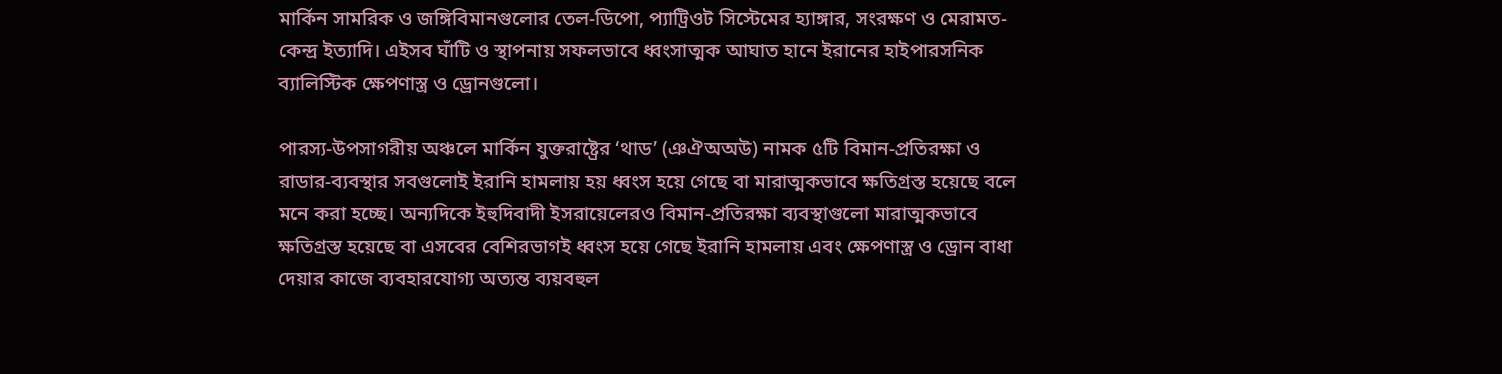মার্কিন সামরিক ও জঙ্গিবিমানগুলোর তেল-ডিপো, প্যাট্রিওট সিস্টেমের হ্যাঙ্গার, সংরক্ষণ ও মেরামত-কেন্দ্র ইত্যাদি। এইসব ঘাঁটি ও স্থাপনায় সফলভাবে ধ্বংসাত্মক আঘাত হানে ইরানের হাইপারসনিক ব্যালিস্টিক ক্ষেপণাস্ত্র ও ড্রোনগুলো।

পারস্য-উপসাগরীয় অঞ্চলে মার্কিন যুক্তরাষ্ট্রের ‘থাড’ (ঞঐঅঅউ) নামক ৫টি বিমান-প্রতিরক্ষা ও রাডার-ব্যবস্থার সবগুলোই ইরানি হামলায় হয় ধ্বংস হয়ে গেছে বা মারাত্মকভাবে ক্ষতিগ্রস্ত হয়েছে বলে মনে করা হচ্ছে। অন্যদিকে ইহুদিবাদী ইসরায়েলেরও বিমান-প্রতিরক্ষা ব্যবস্থাগুলো মারাত্মকভাবে ক্ষতিগ্রস্ত হয়েছে বা এসবের বেশিরভাগই ধ্বংস হয়ে গেছে ইরানি হামলায় এবং ক্ষেপণাস্ত্র ও ড্রোন বাধা দেয়ার কাজে ব্যবহারযোগ্য অত্যন্ত ব্যয়বহুল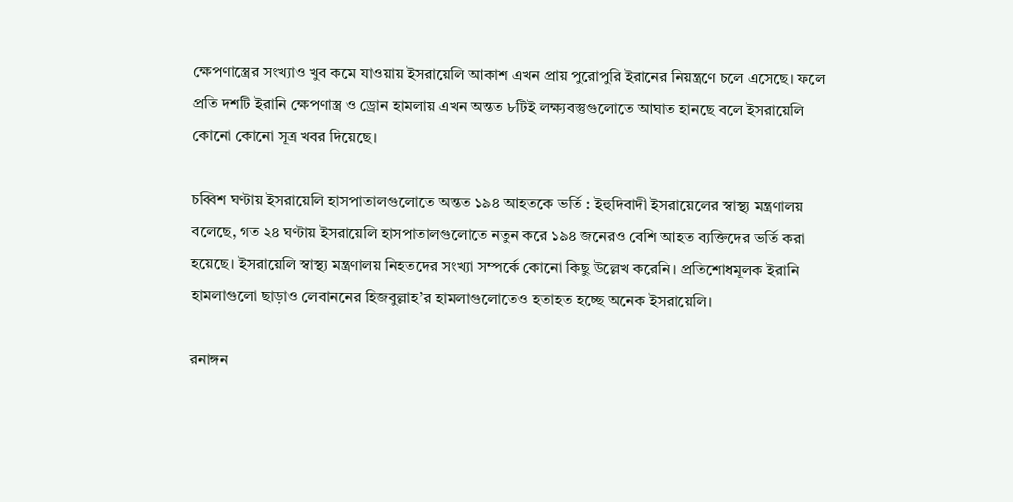ক্ষেপণাস্ত্রের সংখ্যাও খুব কমে যাওয়ায় ইসরায়েলি আকাশ এখন প্রায় পুরোপুরি ইরানের নিয়ন্ত্রণে চলে এসেছে। ফলে প্রতি দশটি ইরানি ক্ষেপণাস্ত্র ও ড্রোন হামলায় এখন অন্তত ৮টিই লক্ষ্যবস্তুগুলোতে আঘাত হানছে বলে ইসরায়েলি কোনো কোনো সূত্র খবর দিয়েছে।

চব্বিশ ঘণ্টায় ইসরায়েলি হাসপাতালগুলোতে অন্তত ১৯৪ আহতকে ভর্তি : ইহুদিবাদী ইসরায়েলের স্বাস্থ্য মন্ত্রণালয় বলেছে, গত ২৪ ঘণ্টায় ইসরায়েলি হাসপাতালগুলোতে নতুন করে ১৯৪ জনেরও বেশি আহত ব্যক্তিদের ভর্তি করা হয়েছে। ইসরায়েলি স্বাস্থ্য মন্ত্রণালয় নিহতদের সংখ্যা সম্পর্কে কোনো কিছু উল্লেখ করেনি। প্রতিশোধমূলক ইরানি হামলাগুলো ছাড়াও লেবাননের হিজবুল্লাহ’র হামলাগুলোতেও হতাহত হচ্ছে অনেক ইসরায়েলি।

রনাঙ্গন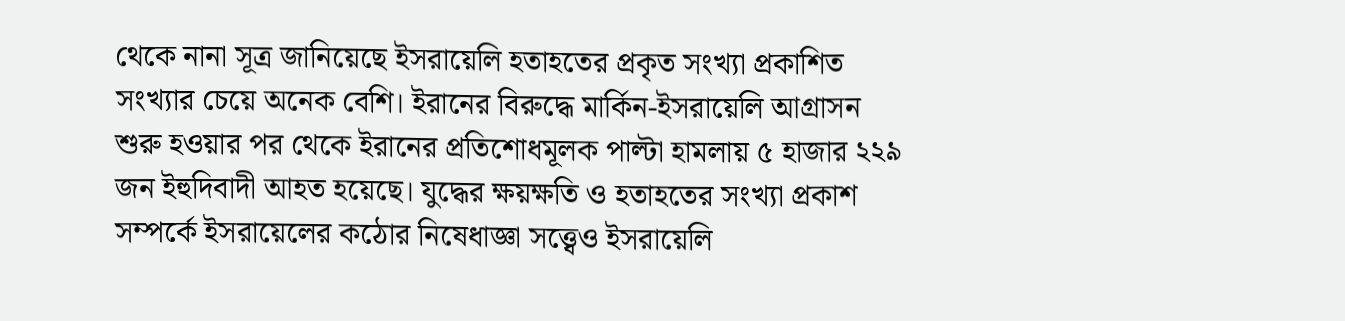থেকে নানা সূত্র জানিয়েছে ইসরায়েলি হতাহতের প্রকৃত সংখ্যা প্রকাশিত সংখ্যার চেয়ে অনেক বেশি। ইরানের বিরুদ্ধে মার্কিন-ইসরায়েলি আগ্রাসন শুরু হওয়ার পর থেকে ইরানের প্রতিশোধমূলক পাল্টা হামলায় ৫ হাজার ২২৯ জন ইহুদিবাদী আহত হয়েছে। যুদ্ধের ক্ষয়ক্ষতি ও হতাহতের সংখ্যা প্রকাশ সম্পর্কে ইসরায়েলের কঠোর নিষেধাজ্ঞা সত্ত্বেও ইসরায়েলি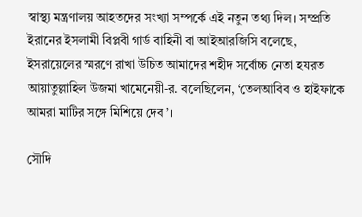স্বাস্থ্য মন্ত্রণালয় আহতদের সংখ্যা সম্পর্কে এই নতুন তথ্য দিল। সম্প্রতি ইরানের ইসলামী বিপ্লবী গার্ড বাহিনী বা আইআরজিসি বলেছে, ইসরায়েলের স্মরণে রাখা উচিত আমাদের শহীদ সর্বোচ্চ নেতা হযরত আয়াতুল্লাহিল উজমা খামেনেয়ী-র. বলেছিলেন, ‘তেলআবিব ও হাইফাকে আমরা মাটির সঙ্গে মিশিয়ে দেব’।

সৌদি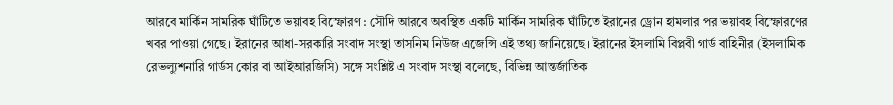আরবে মার্কিন সামরিক ঘাঁটিতে ভয়াবহ বিস্ফোরণ : সৌদি আরবে অবস্থিত একটি মার্কিন সামরিক ঘাঁটিতে ইরানের ড্রোন হামলার পর ভয়াবহ বিস্ফোরণের খবর পাওয়া গেছে। ইরানের আধা-সরকারি সংবাদ সংস্থা তাসনিম নিউজ এজেন্সি এই তথ্য জানিয়েছে। ইরানের ইসলামি বিপ্লবী গার্ড বাহিনীর (ইসলামিক রেভল্যুশনারি গার্ডস কোর বা আইআরজিসি) সঙ্গে সংশ্লিষ্ট এ সংবাদ সংস্থা বলেছে, বিভিন্ন আন্তর্জাতিক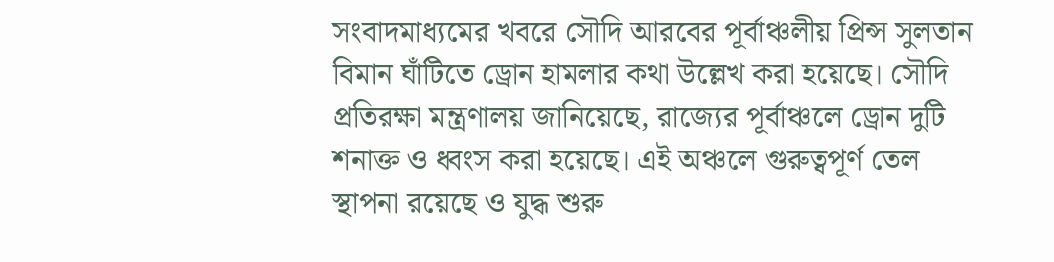সংবাদমাধ্যমের খবরে সৌদি আরবের পূর্বাঞ্চলীয় প্রিন্স সুলতান বিমান ঘাঁটিতে ড্রোন হামলার কথা উল্লেখ করা হয়েছে। সৌদি প্রতিরক্ষা মন্ত্রণালয় জানিয়েছে, রাজ্যের পূর্বাঞ্চলে ড্রোন দুটি শনাক্ত ও ধ্বংস করা হয়েছে। এই অঞ্চলে গুরুত্বপূর্ণ তেল স্থাপনা রয়েছে ও যুদ্ধ শুরু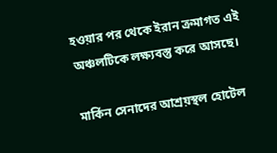হওয়ার পর থেকে ইরান ক্রমাগত এই অঞ্চলটিকে লক্ষ্যবস্তু করে আসছে।

মার্কিন সেনাদের আশ্রয়স্থল হোটেল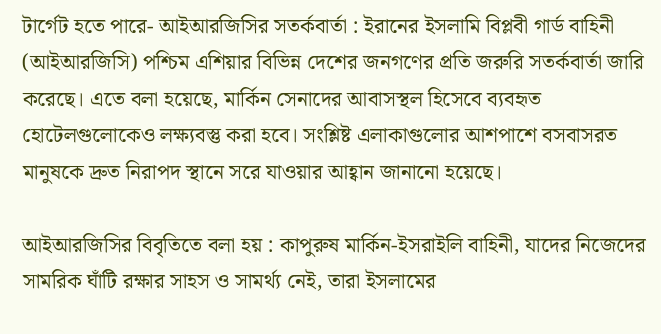টার্গেট হতে পারে- আইআরজিসির সতর্কবার্তা : ইরানের ইসলামি বিপ্লবী গার্ড বাহিনী (আইআরজিসি) পশ্চিম এশিয়ার বিভিন্ন দেশের জনগণের প্রতি জরুরি সতর্কবার্তা জারি করেছে। এতে বলা হয়েছে, মার্কিন সেনাদের আবাসস্থল হিসেবে ব্যবহৃত হোটেলগুলোকেও লক্ষ্যবস্তু করা হবে। সংশ্লিষ্ট এলাকাগুলোর আশপাশে বসবাসরত মানুষকে দ্রুত নিরাপদ স্থানে সরে যাওয়ার আহ্বান জানানো হয়েছে।

আইআরজিসির বিবৃতিতে বলা হয় : কাপুরুষ মার্কিন-ইসরাইলি বাহিনী, যাদের নিজেদের সামরিক ঘাঁটি রক্ষার সাহস ও সামর্থ্য নেই, তারা ইসলামের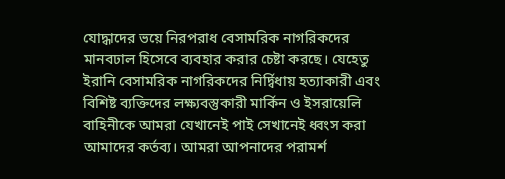যোদ্ধাদের ভয়ে নিরপরাধ বেসামরিক নাগরিকদের মানবঢাল হিসেবে ব্যবহার করার চেষ্টা করছে। যেহেতু ইরানি বেসামরিক নাগরিকদের নির্দ্বিধায় হত্যাকারী এবং বিশিষ্ট ব্যক্তিদের লক্ষ্যবস্তুকারী মার্কিন ও ইসরায়েলি বাহিনীকে আমরা যেখানেই পাই সেখানেই ধ্বংস করা আমাদের কর্তব্য। আমরা আপনাদের পরামর্শ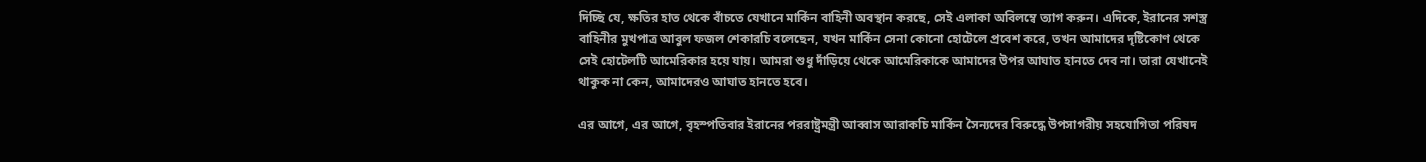দিচ্ছি যে, ক্ষতির হাত থেকে বাঁচতে যেখানে মার্কিন বাহিনী অবস্থান করছে, সেই এলাকা অবিলম্বে ত্যাগ করুন। এদিকে, ইরানের সশস্ত্র বাহিনীর মুখপাত্র আবুল ফজল শেকারচি বলেছেন, যখন মার্কিন সেনা কোনো হোটেলে প্রবেশ করে, তখন আমাদের দৃষ্টিকোণ থেকে সেই হোটেলটি আমেরিকার হয়ে যায়। আমরা শুধু দাঁড়িয়ে থেকে আমেরিকাকে আমাদের উপর আঘাত হানতে দেব না। তারা যেখানেই থাকুক না কেন, আমাদেরও আঘাত হানতে হবে।

এর আগে, এর আগে, বৃহস্পতিবার ইরানের পররাষ্ট্রমন্ত্রী আব্বাস আরাকচি মার্কিন সৈন্যদের বিরুদ্ধে উপসাগরীয় সহযোগিতা পরিষদ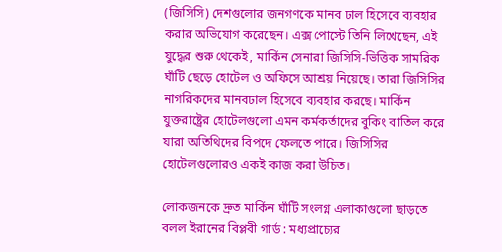(জিসিসি) দেশগুলোর জনগণকে মানব ঢাল হিসেবে ব্যবহার করার অভিযোগ করেছেন। এক্স পোস্টে তিনি লিখেছেন, এই যুদ্ধের শুরু থেকেই, মার্কিন সেনারা জিসিসি-ভিত্তিক সামরিক ঘাঁটি ছেড়ে হোটেল ও অফিসে আশ্রয় নিয়েছে। তারা জিসিসির নাগরিকদের মানবঢাল হিসেবে ব্যবহার করছে। মার্কিন যুক্তরাষ্ট্রের হোটেলগুলো এমন কর্মকর্তাদের বুকিং বাতিল করে যারা অতিথিদের বিপদে ফেলতে পারে। জিসিসির হোটেলগুলোরও একই কাজ করা উচিত।

লোকজনকে দ্রুত মার্কিন ঘাঁটি সংলগ্ন এলাকাগুলো ছাড়তে বলল ইরানের বিপ্লবী গার্ড : মধ্যপ্রাচ্যের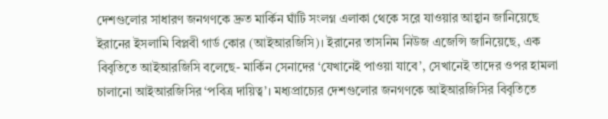দেশগুলোর সাধারণ জনগণকে দ্রুত মার্কিন ঘাঁটি সংলগ্ন এলাকা থেকে সরে যাওয়ার আহ্বান জানিয়েছে ইরানের ইসলামি বিপ্লবী গার্ড কোর (আইআরজিসি)। ইরানের তাসনিম নিউজ এজেন্সি জানিয়েছে, এক বিবৃতিতে আইআরজিসি বলেছে- মার্কিন সেনাদের ‘যেখানেই পাওয়া যাবে’, সেখানেই তাদের ওপর হামলা চালানো আইআরজিসির ‘পবিত্র দায়িত্ব’। মধ্যপ্রাচ্যের দেশগুলোর জনগণকে আইআরজিসির বিবৃতিতে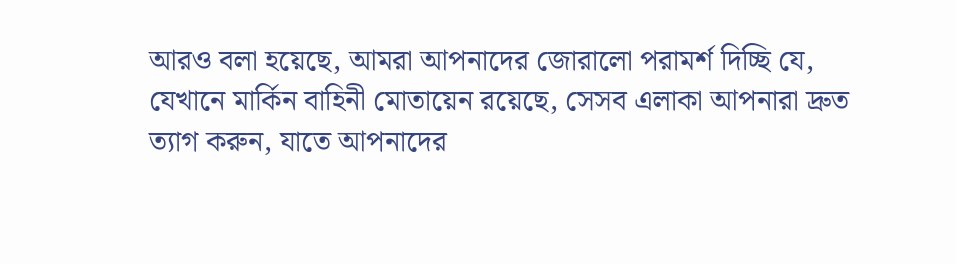আরও বলা হয়েছে, আমরা আপনাদের জোরালো পরামর্শ দিচ্ছি যে, যেখানে মার্কিন বাহিনী মোতায়েন রয়েছে, সেসব এলাকা আপনারা দ্রুত ত্যাগ করুন, যাতে আপনাদের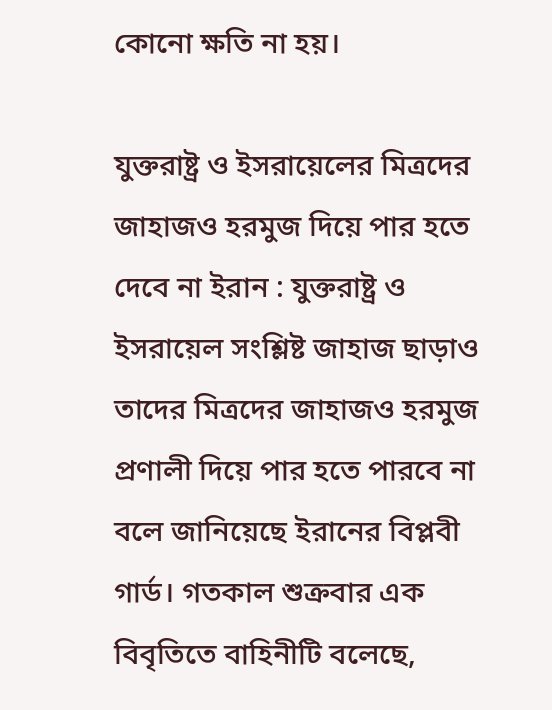কোনো ক্ষতি না হয়।

যুক্তরাষ্ট্র ও ইসরায়েলের মিত্রদের জাহাজও হরমুজ দিয়ে পার হতে দেবে না ইরান : যুক্তরাষ্ট্র ও ইসরায়েল সংশ্লিষ্ট জাহাজ ছাড়াও তাদের মিত্রদের জাহাজও হরমুজ প্রণালী দিয়ে পার হতে পারবে না বলে জানিয়েছে ইরানের বিপ্লবী গার্ড। গতকাল শুক্রবার এক বিবৃতিতে বাহিনীটি বলেছে,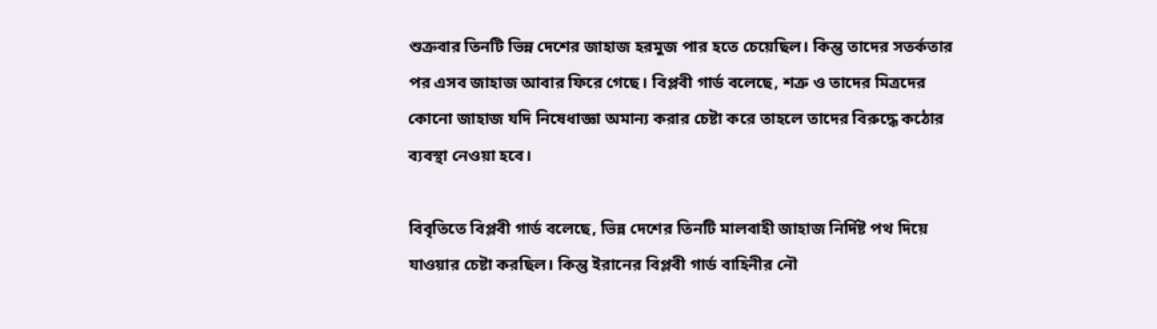শুক্রবার তিনটি ভিন্ন দেশের জাহাজ হরমুজ পার হতে চেয়েছিল। কিন্তু তাদের সতর্কতার পর এসব জাহাজ আবার ফিরে গেছে। বিপ্লবী গার্ড বলেছে, শত্রু ও তাদের মিত্রদের কোনো জাহাজ যদি নিষেধাজ্ঞা অমান্য করার চেষ্টা করে তাহলে তাদের বিরুদ্ধে কঠোর ব্যবস্থা নেওয়া হবে।

বিবৃতিতে বিপ্লবী গার্ড বলেছে, ভিন্ন দেশের তিনটি মালবাহী জাহাজ নির্দিষ্ট পথ দিয়ে যাওয়ার চেষ্টা করছিল। কিন্তু ইরানের বিপ্লবী গার্ড বাহিনীর নৌ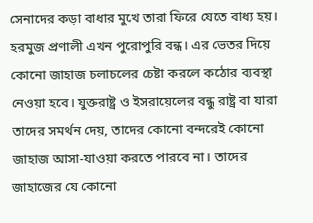সেনাদের কড়া বাধার মুখে তারা ফিরে যেতে বাধ্য হয়। হরমুজ প্রণালী এখন পুরোপুরি বন্ধ। এর ভেতর দিয়ে কোনো জাহাজ চলাচলের চেষ্টা করলে কঠোর ব্যবস্থা নেওয়া হবে। যুক্তরাষ্ট্র ও ইসরায়েলের বন্ধু রাষ্ট্র বা যারা তাদের সমর্থন দেয়, তাদের কোনো বন্দরেই কোনো জাহাজ আসা-যাওয়া করতে পারবে না। তাদের জাহাজের যে কোনো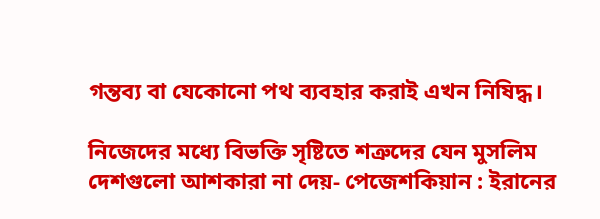গন্তব্য বা যেকোনো পথ ব্যবহার করাই এখন নিষিদ্ধ।

নিজেদের মধ্যে বিভক্তি সৃষ্টিতে শত্রুদের যেন মুসলিম দেশগুলো আশকারা না দেয়- পেজেশকিয়ান : ইরানের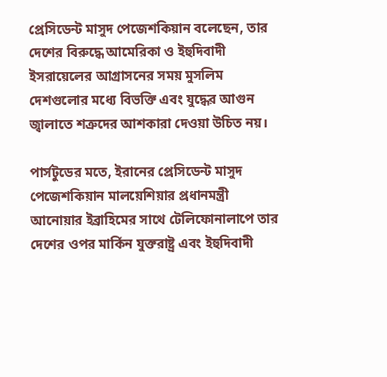প্রেসিডেন্ট মাসুদ পেজেশকিয়ান বলেছেন, তার দেশের বিরুদ্ধে আমেরিকা ও ইহুদিবাদী ইসরায়েলের আগ্রাসনের সময় মুসলিম দেশগুলোর মধ্যে বিভক্তি এবং যুদ্ধের আগুন জ্বালাতে শত্রুদের আশকারা দেওয়া উচিত নয়।

পার্সটুডের মতে, ইরানের প্রেসিডেন্ট মাসুদ পেজেশকিয়ান মালয়েশিয়ার প্রধানমন্ত্রী আনোয়ার ইব্রাহিমের সাথে টেলিফোনালাপে তার দেশের ওপর মার্কিন যুক্তরাষ্ট্র এবং ইহুদিবাদী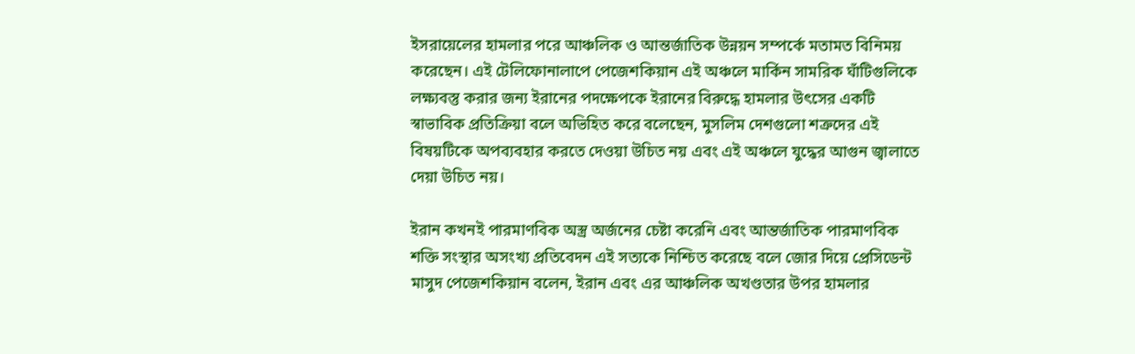ইসরায়েলের হামলার পরে আঞ্চলিক ও আন্তর্জাতিক উন্নয়ন সম্পর্কে মতামত বিনিময় করেছেন। এই টেলিফোনালাপে পেজেশকিয়ান এই অঞ্চলে মার্কিন সামরিক ঘাঁটিগুলিকে লক্ষ্যবস্তু করার জন্য ইরানের পদক্ষেপকে ইরানের বিরুদ্ধে হামলার উৎসের একটি স্বাভাবিক প্রতিক্রিয়া বলে অভিহিত করে বলেছেন, মুসলিম দেশগুলো শত্রুদের এই বিষয়টিকে অপব্যবহার করতে দেওয়া উচিত নয় এবং এই অঞ্চলে যুদ্ধের আগুন জ্বালাতে দেয়া উচিত নয়।

ইরান কখনই পারমাণবিক অস্ত্র অর্জনের চেষ্টা করেনি এবং আন্তর্জাতিক পারমাণবিক শক্তি সংস্থার অসংখ্য প্রতিবেদন এই সত্যকে নিশ্চিত করেছে বলে জোর দিয়ে প্রেসিডেন্ট মাসুদ পেজেশকিয়ান বলেন, ইরান এবং এর আঞ্চলিক অখণ্ডতার উপর হামলার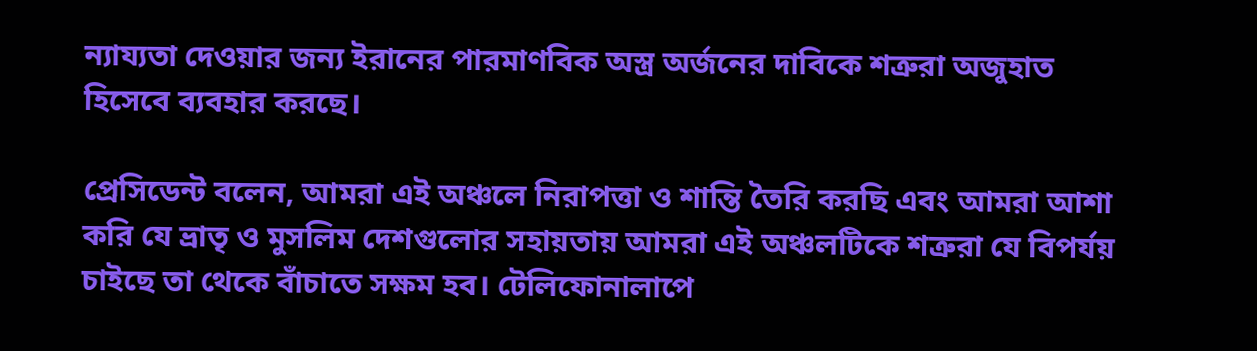ন্যায্যতা দেওয়ার জন্য ইরানের পারমাণবিক অস্ত্র অর্জনের দাবিকে শত্রুরা অজুহাত হিসেবে ব্যবহার করছে।

প্রেসিডেন্ট বলেন, আমরা এই অঞ্চলে নিরাপত্তা ও শান্তি তৈরি করছি এবং আমরা আশা করি যে ভ্রাতৃ ও মুসলিম দেশগুলোর সহায়তায় আমরা এই অঞ্চলটিকে শত্রুরা যে বিপর্যয় চাইছে তা থেকে বাঁচাতে সক্ষম হব। টেলিফোনালাপে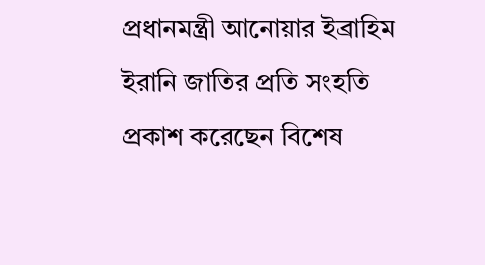প্রধানমন্ত্রী আনোয়ার ইব্রাহিম ইরানি জাতির প্রতি সংহতি প্রকাশ করেছেন বিশেষ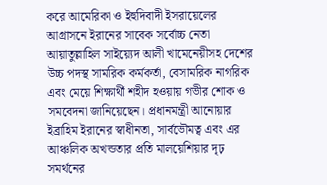করে আমেরিকা ও ইহুদিবাদী ইসরায়েলের আগ্রাসনে ইরানের সাবেক সর্বোচ্চ নেতা আয়াতুল্লাহিল সাইয়্যেদ আলী খামেনেয়ীসহ দেশের উচ্চ পদস্থ সামরিক কর্মকর্তা, বেসামরিক নাগরিক এবং মেয়ে শিক্ষার্থী শহীদ হওয়ায় গভীর শোক ও সমবেদনা জানিয়েছেন। প্রধানমন্ত্রী আনোয়ার ইব্রাহিম ইরানের স্বাধীনতা, সার্বভৌমত্ব এবং এর আঞ্চলিক অখন্ডতার প্রতি মালয়েশিয়ার দৃঢ় সমর্থনের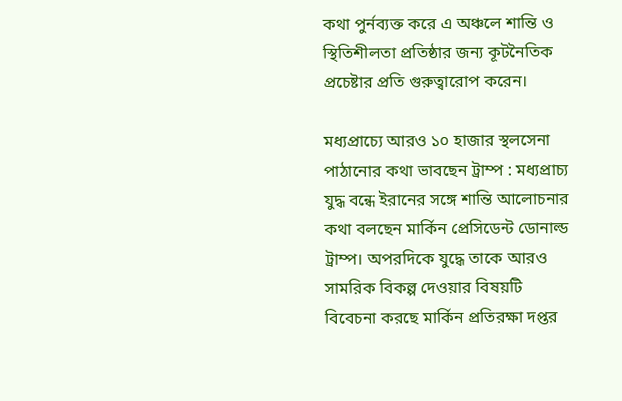কথা পুর্নব্যক্ত করে এ অঞ্চলে শান্তি ও স্থিতিশীলতা প্রতিষ্ঠার জন্য কূটনৈতিক প্রচেষ্টার প্রতি গুরুত্বারোপ করেন।

মধ্যপ্রাচ্যে আরও ১০ হাজার স্থলসেনা পাঠানোর কথা ভাবছেন ট্রাম্প : মধ্যপ্রাচ্য যুদ্ধ বন্ধে ইরানের সঙ্গে শান্তি আলোচনার কথা বলছেন মার্কিন প্রেসিডেন্ট ডোনাল্ড ট্রাম্প। অপরদিকে যুদ্ধে তাকে আরও সামরিক বিকল্প দেওয়ার বিষয়টি বিবেচনা করছে মার্কিন প্রতিরক্ষা দপ্তর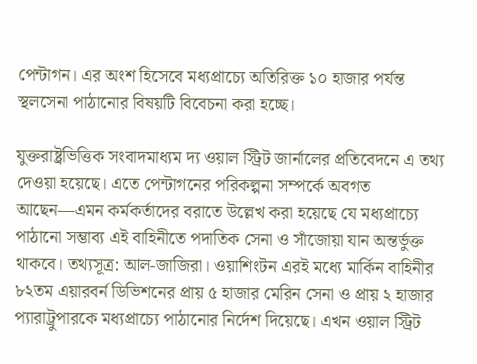পেন্টাগন। এর অংশ হিসেবে মধ্যপ্রাচ্যে অতিরিক্ত ১০ হাজার পর্যন্ত স্থলসেনা পাঠানোর বিষয়টি বিবেচনা করা হচ্ছে।

যুক্তরাষ্ট্রভিত্তিক সংবাদমাধ্যম দ্য ওয়াল স্ট্রিট জার্নালের প্রতিবেদনে এ তথ্য দেওয়া হয়েছে। এতে পেন্টাগনের পরিকল্পনা সম্পর্কে অবগত আছেন—এমন কর্মকর্তাদের বরাতে উল্লেখ করা হয়েছে যে মধ্যপ্রাচ্যে পাঠানো সম্ভাব্য এই বাহিনীতে পদাতিক সেনা ও সাঁজোয়া যান অন্তর্ভুক্ত থাকবে। তথ্যসূত্র: আল-জাজিরা। ওয়াশিংটন এরই মধ্যে মার্কিন বাহিনীর ৮২তম এয়ারবর্ন ডিভিশনের প্রায় ৫ হাজার মেরিন সেনা ও প্রায় ২ হাজার প্যারাট্রুপারকে মধ্যপ্রাচ্যে পাঠানোর নির্দেশ দিয়েছে। এখন ওয়াল স্ট্রিট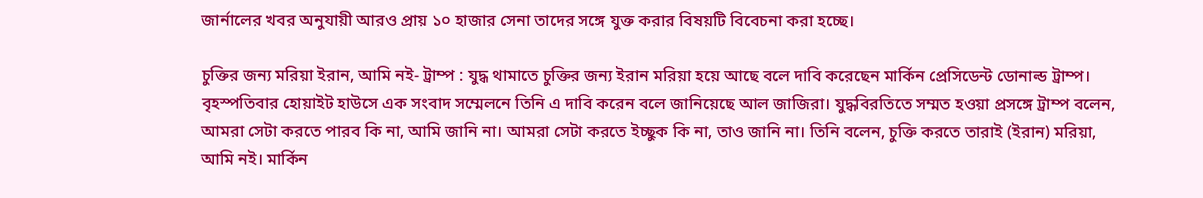জার্নালের খবর অনুযায়ী আরও প্রায় ১০ হাজার সেনা তাদের সঙ্গে যুক্ত করার বিষয়টি বিবেচনা করা হচ্ছে।

চুক্তির জন্য মরিয়া ইরান, আমি নই- ট্রাম্প : যুদ্ধ থামাতে চুক্তির জন্য ইরান মরিয়া হয়ে আছে বলে দাবি করেছেন মার্কিন প্রেসিডেন্ট ডোনাল্ড ট্রাম্প। বৃহস্পতিবার হোয়াইট হাউসে এক সংবাদ সম্মেলনে তিনি এ দাবি করেন বলে জানিয়েছে আল জাজিরা। যুদ্ধবিরতিতে সম্মত হওয়া প্রসঙ্গে ট্রাম্প বলেন, আমরা সেটা করতে পারব কি না, আমি জানি না। আমরা সেটা করতে ইচ্ছুক কি না, তাও জানি না। তিনি বলেন, চুক্তি করতে তারাই (ইরান) মরিয়া, আমি নই। মার্কিন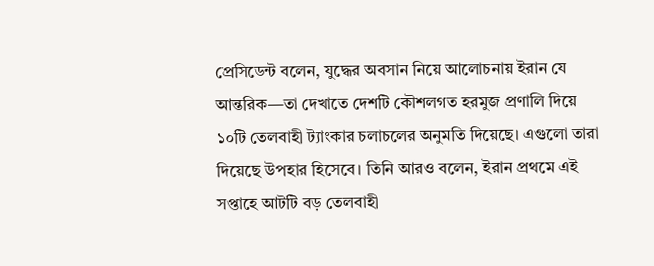প্রেসিডেন্ট বলেন, যুদ্ধের অবসান নিয়ে আলোচনায় ইরান যে আন্তরিক—তা দেখাতে দেশটি কৌশলগত হরমুজ প্রণালি দিয়ে ১০টি তেলবাহী ট্যাংকার চলাচলের অনুমতি দিয়েছে। এগুলো তারা দিয়েছে উপহার হিসেবে। তিনি আরও বলেন, ইরান প্রথমে এই সপ্তাহে আটটি বড় তেলবাহী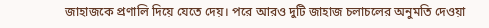জাহাজকে প্রণালি দিয়ে যেতে দেয়। পরে আরও দুটি জাহাজ চলাচলের অনুমতি দেওয়া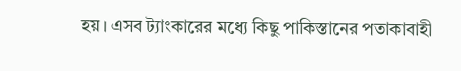হয়। এসব ট্যাংকারের মধ্যে কিছু পাকিস্তানের পতাকাবাহী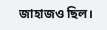জাহাজও ছিল।